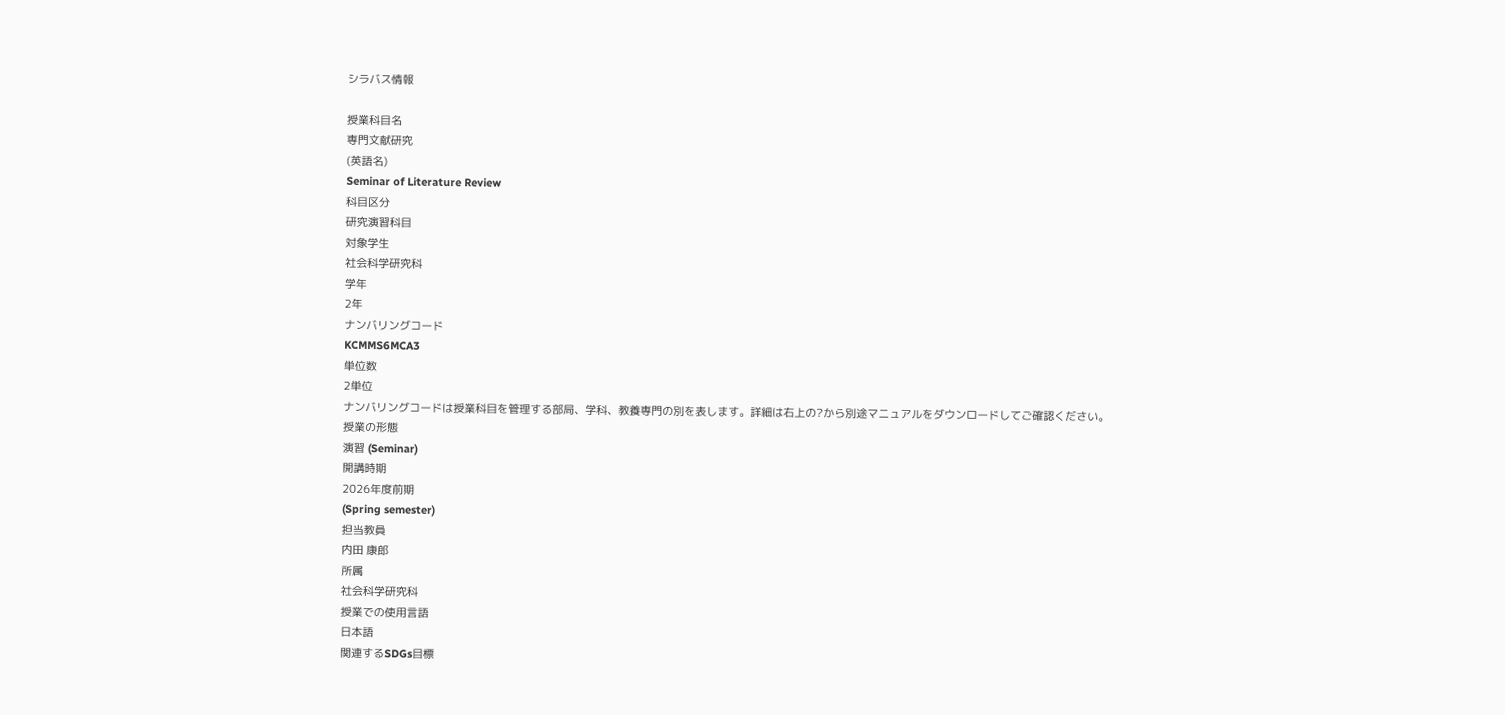シラバス情報

授業科目名
専門文献研究
(英語名)
Seminar of Literature Review
科目区分
研究演習科目
対象学生
社会科学研究科
学年
2年
ナンバリングコード
KCMMS6MCA3
単位数
2単位
ナンバリングコードは授業科目を管理する部局、学科、教養専門の別を表します。詳細は右上の?から別途マニュアルをダウンロードしてご確認ください。
授業の形態
演習 (Seminar)
開講時期
2026年度前期
(Spring semester)
担当教員
内田 康郎
所属
社会科学研究科
授業での使用言語
日本語
関連するSDGs目標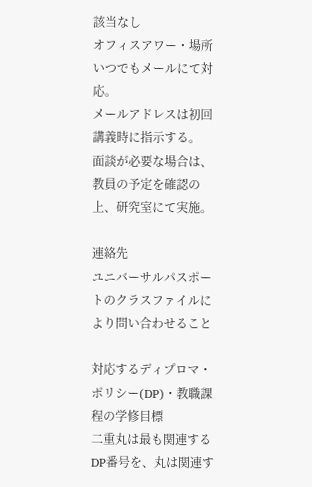該当なし
オフィスアワー・場所
いつでもメールにて対応。
メールアドレスは初回講義時に指示する。
面談が必要な場合は、教員の予定を確認の上、研究室にて実施。

連絡先
ユニバーサルパスポートのクラスファイルにより問い合わせること

対応するディプロマ・ポリシー(DP)・教職課程の学修目標
二重丸は最も関連するDP番号を、丸は関連す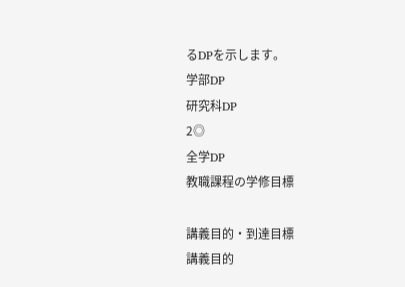るDPを示します。
学部DP
研究科DP
2◎
全学DP
教職課程の学修目標

講義目的・到達目標
講義目的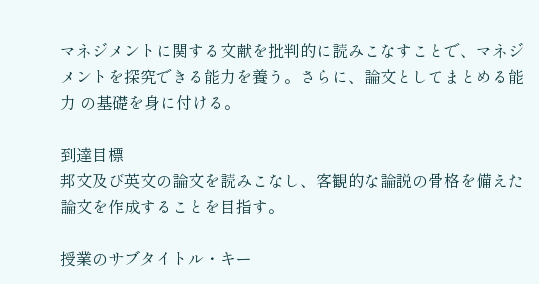マネジメントに関する文献を批判的に読みこなすことで、マネジメントを探究できる能力を養う。さらに、論文としてまとめる能力 の基礎を身に付ける。

到達目標
邦文及び英文の論文を読みこなし、客観的な論説の骨格を備えた論文を作成することを目指す。

授業のサブタイトル・キー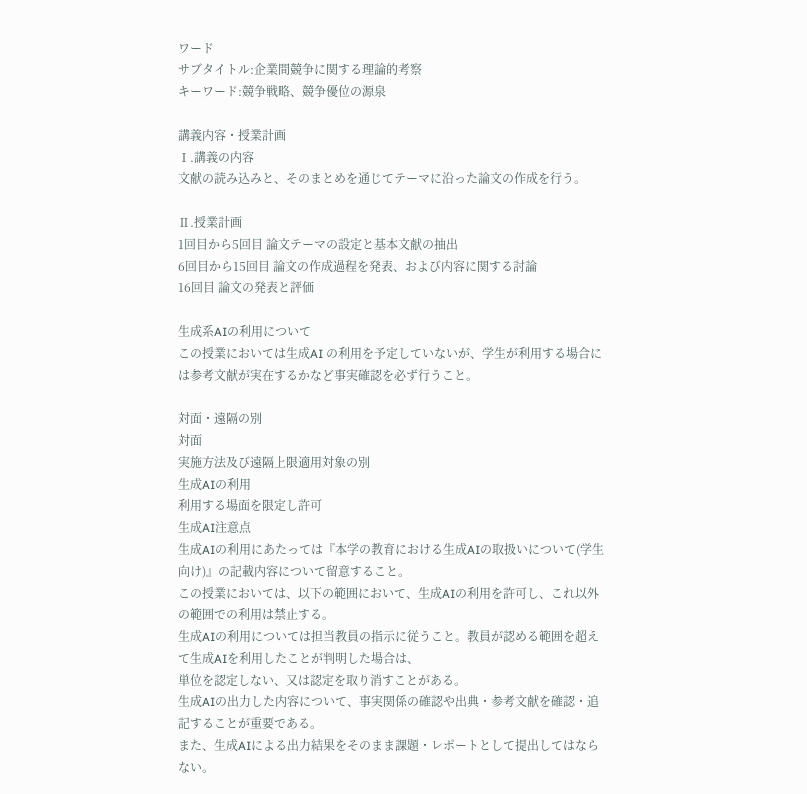ワード
サブタイトル:企業間競争に関する理論的考察
キーワード:競争戦略、競争優位の源泉

講義内容・授業計画
Ⅰ.講義の内容
文献の読み込みと、そのまとめを通じてテーマに沿った論文の作成を行う。

Ⅱ.授業計画
1回目から5回目 論文テーマの設定と基本文献の抽出
6回目から15回目 論文の作成過程を発表、および内容に関する討論
16回目 論文の発表と評価

生成系AIの利用について
この授業においては生成AI の利用を予定していないが、学生が利用する場合には参考文献が実在するかなど事実確認を必ず行うこと。

対面・遠隔の別
対面
実施方法及び遠隔上限適用対象の別
生成AIの利用
利用する場面を限定し許可
生成AI注意点
生成AIの利用にあたっては『本学の教育における生成AIの取扱いについて(学生向け)』の記載内容について留意すること。
この授業においては、以下の範囲において、生成AIの利用を許可し、これ以外の範囲での利用は禁止する。
生成AIの利用については担当教員の指示に従うこと。教員が認める範囲を超えて生成AIを利用したことが判明した場合は、
単位を認定しない、又は認定を取り消すことがある。
生成AIの出力した内容について、事実関係の確認や出典・参考文献を確認・追記することが重要である。
また、生成AIによる出力結果をそのまま課題・レポートとして提出してはならない。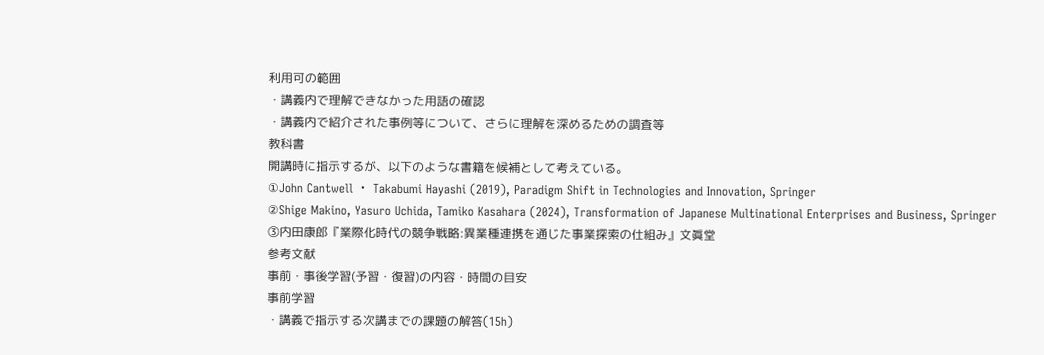利用可の範囲
・講義内で理解できなかった用語の確認
・講義内で紹介された事例等について、さらに理解を深めるための調査等
教科書
開講時に指示するが、以下のような書籍を候補として考えている。
①John Cantwell ・ Takabumi Hayashi (2019), Paradigm Shift in Technologies and Innovation, Springer
②Shige Makino, Yasuro Uchida, Tamiko Kasahara (2024), Transformation of Japanese Multinational Enterprises and Business, Springer
③内田康郎『業際化時代の競争戦略:異業種連携を通じた事業探索の仕組み』文眞堂
参考文献
事前・事後学習(予習・復習)の内容・時間の目安
事前学習
・講義で指示する次講までの課題の解答(15h)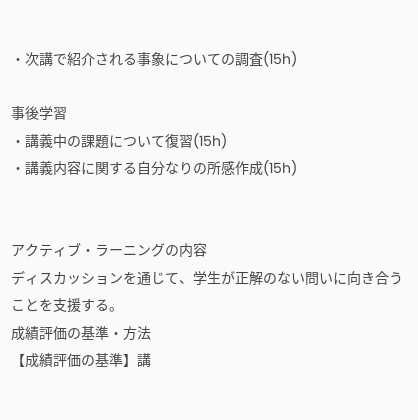・次講で紹介される事象についての調査(15h)

事後学習
・講義中の課題について復習(15h)
・講義内容に関する自分なりの所感作成(15h)


アクティブ・ラーニングの内容
ディスカッションを通じて、学生が正解のない問いに向き合うことを支援する。
成績評価の基準・方法
【成績評価の基準】講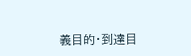義目的・到達目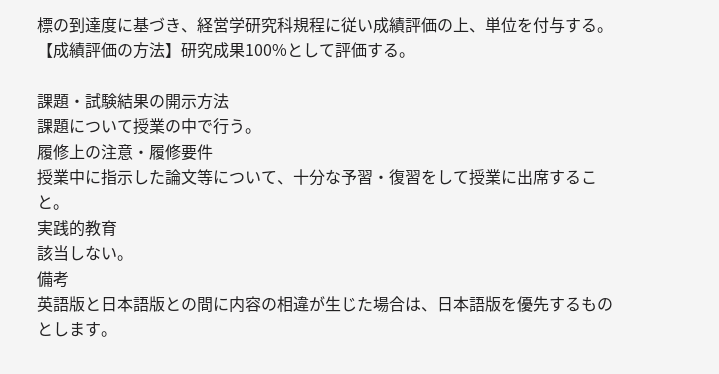標の到達度に基づき、経営学研究科規程に従い成績評価の上、単位を付与する。
【成績評価の方法】研究成果100%として評価する。

課題・試験結果の開示方法
課題について授業の中で行う。
履修上の注意・履修要件
授業中に指示した論文等について、十分な予習・復習をして授業に出席すること。
実践的教育
該当しない。
備考
英語版と日本語版との間に内容の相違が生じた場合は、日本語版を優先するものとします。